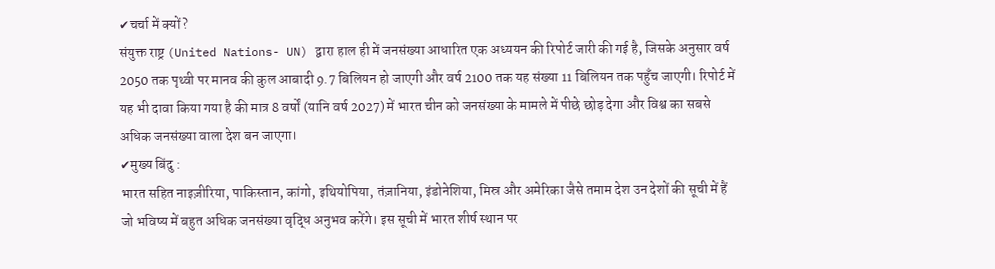✔चर्चा में क्यों?
संयुक्त राष्ट्र (United Nations- UN) द्वारा हाल ही में जनसंख्या आधारित एक अध्ययन की रिपोर्ट जारी की गई है, जिसके अनुसार वर्ष 2050 तक पृथ्वी पर मानव की कुल आबादी 9.7 बिलियन हो जाएगी और वर्ष 2100 तक यह संख्या 11 बिलियन तक पहुँच जाएगी। रिपोर्ट में यह भी दावा किया गया है की मात्र 8 वर्षों (यानि वर्ष 2027) में भारत चीन को जनसंख्या के मामले में पीछे छोड़ देगा और विश्व का सबसे अधिक जनसंख्या वाला देश बन जाएगा।
✔मुख्य बिंदु :
भारत सहित नाइज़ीरिया, पाकिस्तान, कांगो, इथियोपिया, तंज़ानिया, इंडोनेशिया, मिस्र और अमेरिका जैसे तमाम देश उन देशों की सूची में हैं जो भविष्य में बहुत अधिक जनसंख्या वृद्धि अनुभव करेंगे। इस सूची में भारत शीर्ष स्थान पर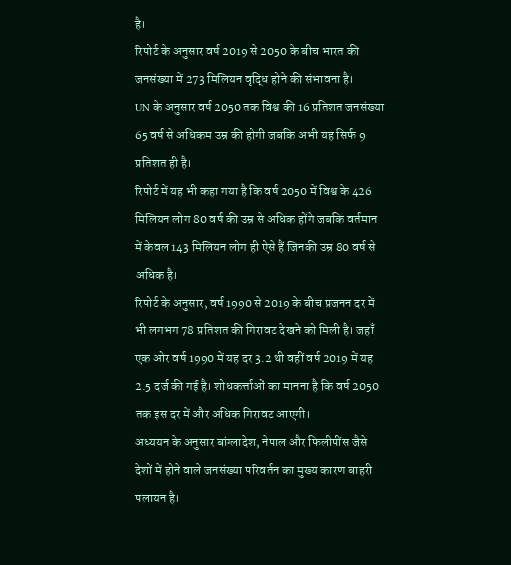है।
रिपोर्ट के अनुसार वर्ष 2019 से 2050 के बीच भारत की जनसंख्या में 273 मिलियन वृद्धि होने की संभावना है।
UN के अनुसार वर्ष 2050 तक विश्व की 16 प्रतिशत जनसंख्या 65 वर्ष से अधिकम उम्र की होगी जबकि अभी यह सिर्फ 9 प्रतिशत ही है।
रिपोर्ट में यह भी कहा गया है कि वर्ष 2050 में विश्व के 426 मिलियन लोग 80 वर्ष की उम्र से अधिक होंगे जबकि वर्तमान में केवल 143 मिलियन लोग ही ऐसे हैं जिनकी उम्र 80 वर्ष से अधिक है।
रिपोर्ट के अनुसार, वर्ष 1990 से 2019 के बीच प्रजनन दर में भी लगभग 78 प्रतिशत की गिरावट देखने को मिली है। जहाँ एक ओर वर्ष 1990 में यह दर 3.2 थी वहीं वर्ष 2019 में यह 2.5 दर्ज की गई है। शोधकर्त्ताओं का मानना है कि वर्ष 2050 तक इस दर में और अधिक गिरावट आएगी।
अध्ययन के अनुसार बांग्लादेश, नेपाल और फिलीपींस जैसे देशों में होने वाले जनसंख्या परिवर्तन का मुख्य कारण बाहरी पलायन है।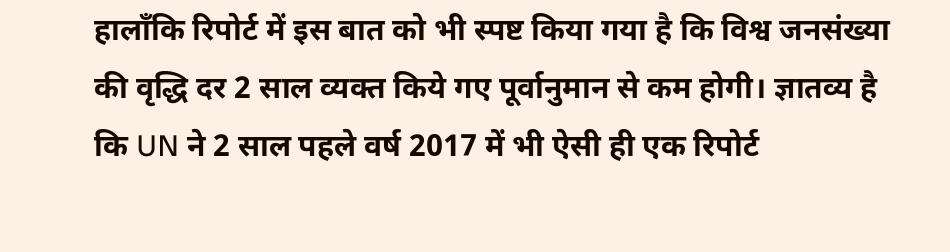हालाँकि रिपोर्ट में इस बात को भी स्पष्ट किया गया है कि विश्व जनसंख्या की वृद्धि दर 2 साल व्यक्त किये गए पूर्वानुमान से कम होगी। ज्ञातव्य है कि UN ने 2 साल पहले वर्ष 2017 में भी ऐसी ही एक रिपोर्ट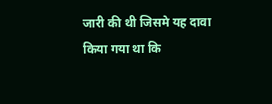जारी की थी जिसमे यह दावा किया गया था कि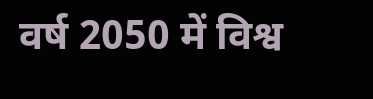वर्ष 2050 में विश्व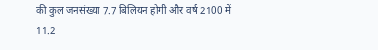की कुल जनसंख्या 7.7 बिलियन होगी और वर्ष 2100 में 11.2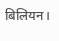बिलियन।